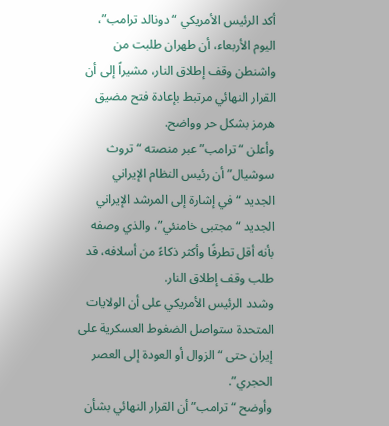أكد الرئيس الأمريكي “دونالد ترامب”، اليوم الأربعاء، أن طهران طلبت من واشنطن وقف إطلاق النار، مشيراً إلى أن القرار النهائي مرتبط بإعادة فتح مضيق هرمز بشكل حر وواضح.
وأعلن “ترامب” عبر منصته “تروث سوشيال” أن رئيس النظام الإيراني الجديد “في إشارة إلى المرشد الإيراني الجديد “مجتبى خامنئي”، والذي وصفه بأنه أقل تطرفًا وأكثر ذكاءً من أسلافه، قد طلب وقف إطلاق النار.
وشدد الرئيس الأمريكي على أن الولايات المتحدة ستواصل الضغوط العسكرية على إيران حتى “الزوال أو العودة إلى العصر الحجري”.
وأوضح “ترامب” أن القرار النهائي بشأن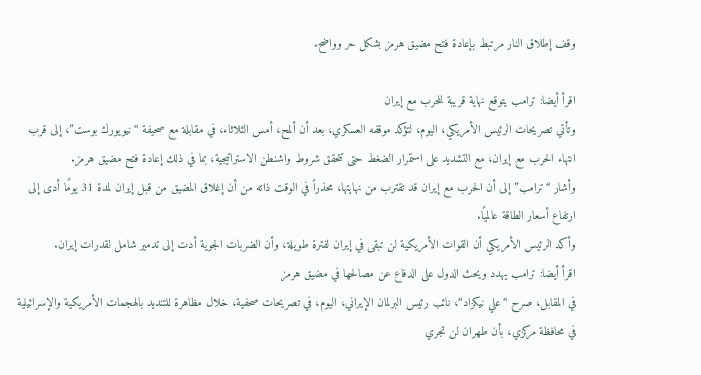وقف إطلاق النار مرتبط بإعادة فتح مضيق هرمز بشكل حر وواضح.

اقرأ أيضا: ترامب يتوقع نهاية قريبة للحرب مع إيران
وتأتي تصريحات الرئيس الأمريكي، اليوم، لتؤكد موقفه العسكري، بعد أن ألمح، أمس الثلاثاء، في مقابلة مع صحيفة “نيويورك بوست”، إلى قرب انتهاء الحرب مع إيران، مع التشديد على استمرار الضغط حتى تتحقق شروط واشنطن الاستراتيجية، بما في ذلك إعادة فتح مضيق هرمز.
وأشار “ترامب” إلى أن الحرب مع إيران قد تقترب من نهايتها، محذراً في الوقت ذاته من أن إغلاق المضيق من قبل إيران لمدة 31 يومًا أدى إلى ارتفاع أسعار الطاقة عالميًا.
وأكد الرئيس الأمريكي أن القوات الأمريكية لن تبقى في إيران لفترة طويلة، وأن الضربات الجوية أدت إلى تدمير شامل لقدرات إيران.
اقرأ أيضا: ترامب يهدد ويحث الدول على الدفاع عن مصالحها في مضيق هرمز
في المقابل، صرح “علي نيكزاد“، نائب رئيس البرلمان الإيراني، اليوم، في تصريحات صحفية، خلال مظاهرة للتنديد بالهجمات الأمريكية والإسرائيلية في محافظة مركزي، بأن طهران لن تجري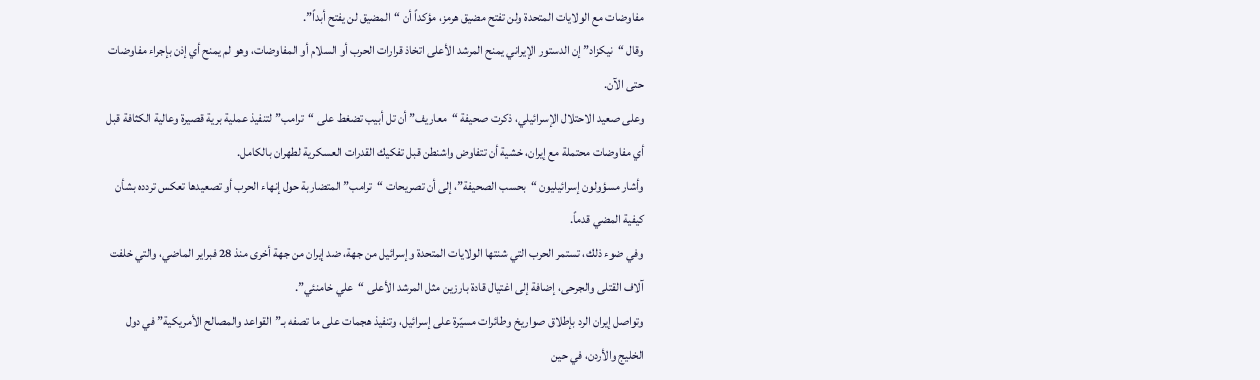مفاوضات مع الولايات المتحدة ولن تفتح مضيق هرمز، مؤكداً أن “المضيق لن يفتح أبداً”.
وقال “نيكزاد” إن الدستور الإيراني يمنح المرشد الأعلى اتخاذ قرارات الحرب أو السلام أو المفاوضات، وهو لم يمنح أي إذن بإجراء مفاوضات حتى الآن.
وعلى صعيد الاحتلال الإسرائيلي، ذكرت صحيفة “معاريف” أن تل أبيب تضغط على “ترامب” لتنفيذ عملية برية قصيرة وعالية الكثافة قبل أي مفاوضات محتملة مع إيران، خشية أن تتفاوض واشنطن قبل تفكيك القدرات العسكرية لطهران بالكامل.
وأشار مسؤولون إسرائيليون “بحسب الصحيفة”، إلى أن تصريحات “ترامب” المتضاربة حول إنهاء الحرب أو تصعيدها تعكس تردده بشأن كيفية المضي قدماً.
وفي ضوء ذلك، تستمر الحرب التي شنتها الولايات المتحدة وإسرائيل من جهة، ضد إيران من جهة أخرى منذ 28 فبراير الماضي، والتي خلفت آلاف القتلى والجرحى، إضافة إلى اغتيال قادة بارزين مثل المرشد الأعلى “علي خامنئي”.
وتواصل إيران الرد بإطلاق صواريخ وطائرات مسيّرة على إسرائيل، وتنفيذ هجمات على ما تصفه بـ”القواعد والمصالح الأمريكية” في دول الخليج والأردن، في حين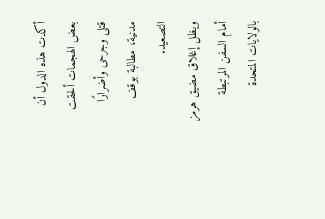أكدت هذه الدول أن بعض الهجمات ألحقت قتلى وجرحى وأضرارًا مدنية، مطالبة بوقف التصعيد.
ويظل إغلاق مضيق هرمز أمام السفن المرتبطة بالولايات المتحدة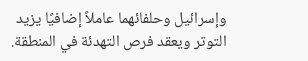وإسرائيل وحلفائهما عاملاً إضافيًا يزيد التوتر ويعقد فرص التهدئة في المنطقة.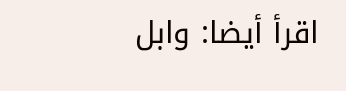اقرأ أيضا: وابل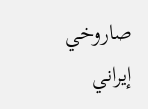صاروخي إيراني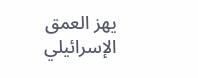يهز العمق الإسرائيلي